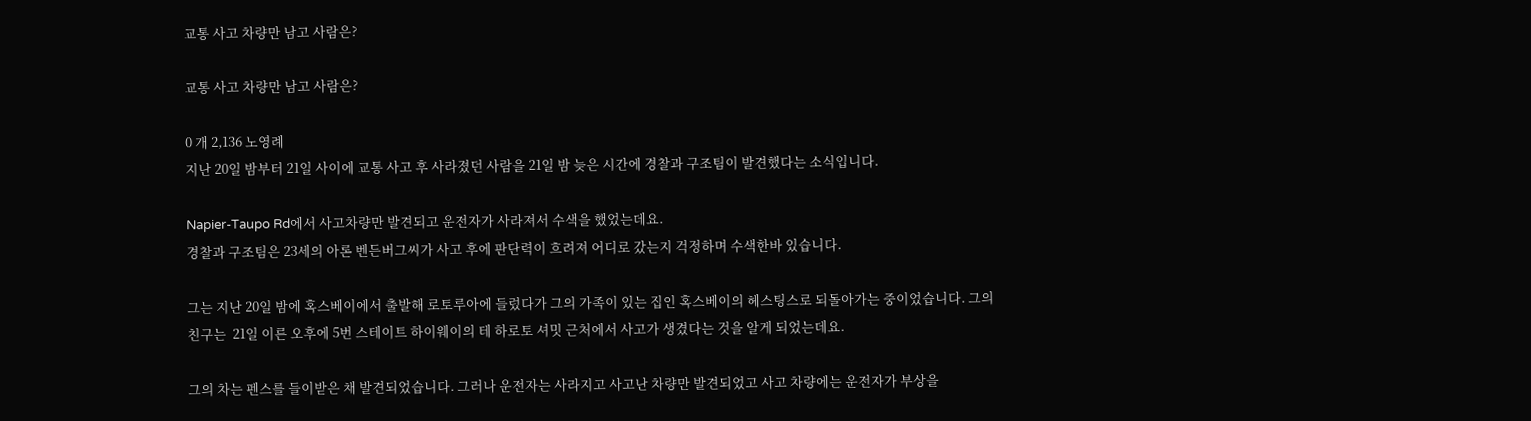교통 사고 차량만 남고 사람은?

교통 사고 차량만 남고 사람은?

0 개 2,136 노영례
지난 20일 밤부터 21일 사이에 교통 사고 후 사라졌던 사람을 21일 밤 늦은 시간에 경찰과 구조팀이 발견했다는 소식입니다.

Napier-Taupo Rd에서 사고차량만 발견되고 운전자가 사라져서 수색을 했었는데요.
경찰과 구조팀은 23세의 아론 벤든버그씨가 사고 후에 판단력이 흐려져 어디로 갔는지 걱정하며 수색한바 있습니다.

그는 지난 20일 밤에 혹스베이에서 출발해 로토루아에 들렀다가 그의 가족이 있는 집인 혹스베이의 헤스팅스로 되돌아가는 중이었습니다. 그의 친구는  21일 이른 오후에 5번 스테이트 하이웨이의 테 하로토 셔밋 근처에서 사고가 생겼다는 것을 알게 되었는데요.

그의 차는 펜스를 들이받은 채 발견되었습니다. 그러나 운전자는 사라지고 사고난 차량만 발견되었고 사고 차량에는 운전자가 부상을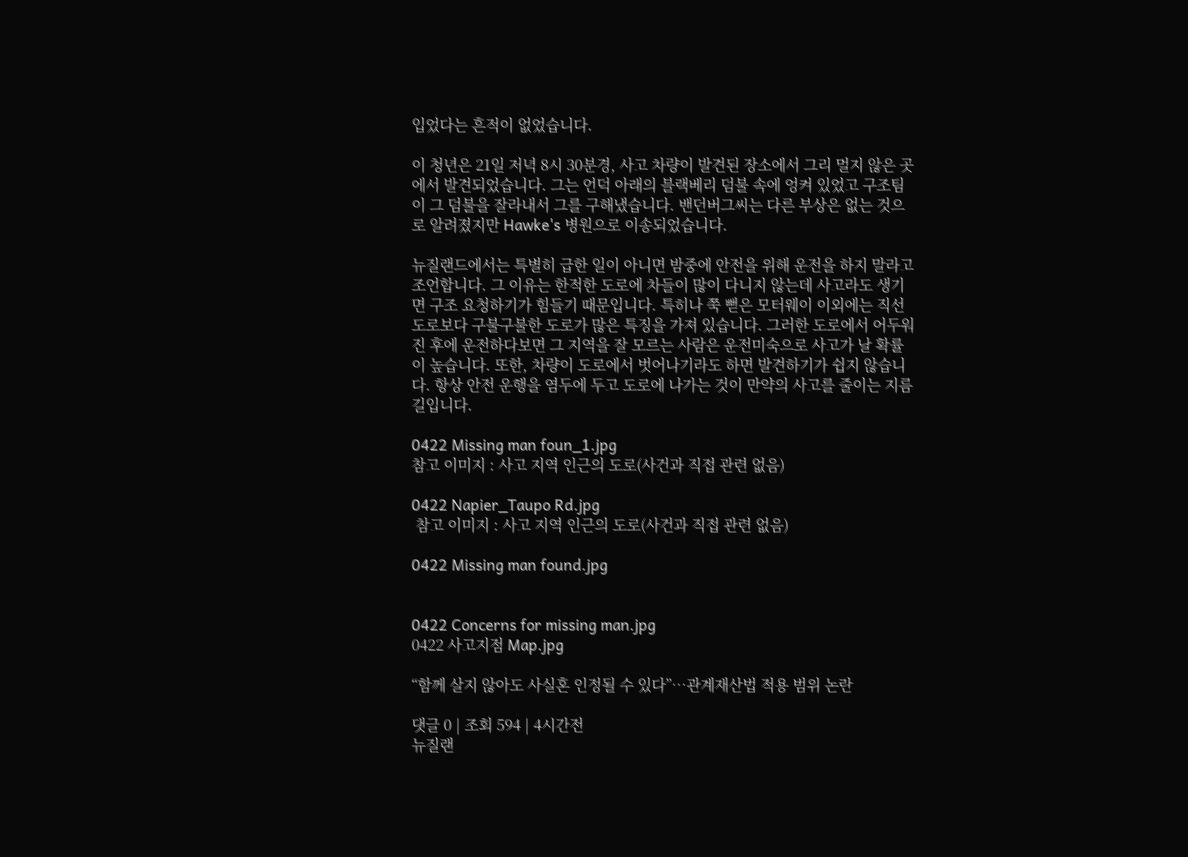입었다는 흔적이 없었습니다.

이 청년은 21일 저녁 8시 30분경, 사고 차량이 발견된 장소에서 그리 멀지 않은 곳에서 발견되었습니다. 그는 언덕 아래의 블랙베리 덤불 속에 엉켜 있었고 구조팀이 그 덤불을 잘라내서 그를 구해냈습니다. 밴던버그씨는 다른 부상은 없는 것으로 알려졌지만 Hawke's 병원으로 이송되었습니다.

뉴질랜드에서는 특별히 급한 일이 아니면 밤중에 안전을 위해 운전을 하지 말라고 조언합니다. 그 이유는 한적한 도로에 차들이 많이 다니지 않는데 사고라도 생기면 구조 요청하기가 힘들기 때문입니다. 특히나 쭉 뻗은 모터웨이 이외에는 직선도로보다 구불구불한 도로가 많은 특징을 가져 있습니다. 그러한 도로에서 어두워진 후에 운전하다보면 그 지역을 잘 모르는 사람은 운전미숙으로 사고가 날 확률이 높습니다. 또한, 차량이 도로에서 벗어나기라도 하면 발견하기가 쉽지 않습니다. 항상 안전 운행을 염두에 두고 도로에 나가는 것이 만약의 사고를 줄이는 지름길입니다.

0422 Missing man foun_1.jpg
참고 이미지 : 사고 지역 인근의 도로(사건과 직접 관련 없음)

0422 Napier_Taupo Rd.jpg
 참고 이미지 : 사고 지역 인근의 도로(사건과 직접 관련 없음)

0422 Missing man found.jpg


0422 Concerns for missing man.jpg
0422 사고지점 Map.jpg

“함께 살지 않아도 사실혼 인정될 수 있다”…관계재산법 적용 범위 논란

댓글 0 | 조회 594 | 4시간전
뉴질랜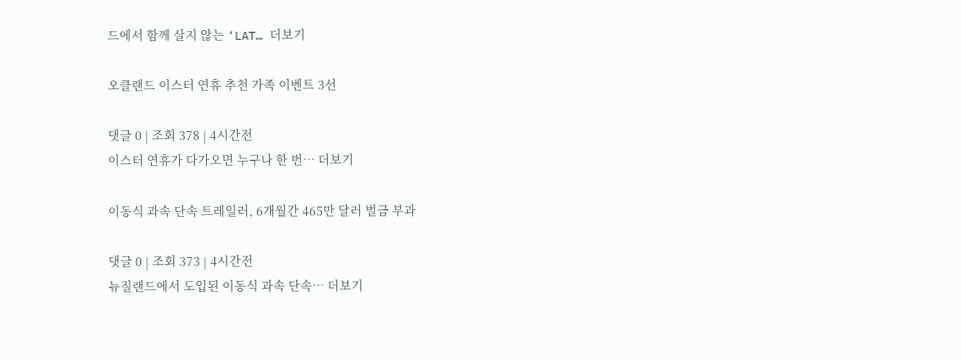드에서 함께 살지 않는 ‘LAT… 더보기

오클랜드 이스터 연휴 추천 가족 이벤트 3선

댓글 0 | 조회 378 | 4시간전
이스터 연휴가 다가오면 누구나 한 번… 더보기

이동식 과속 단속 트레일러, 6개월간 465만 달러 벌금 부과

댓글 0 | 조회 373 | 4시간전
뉴질랜드에서 도입된 이동식 과속 단속… 더보기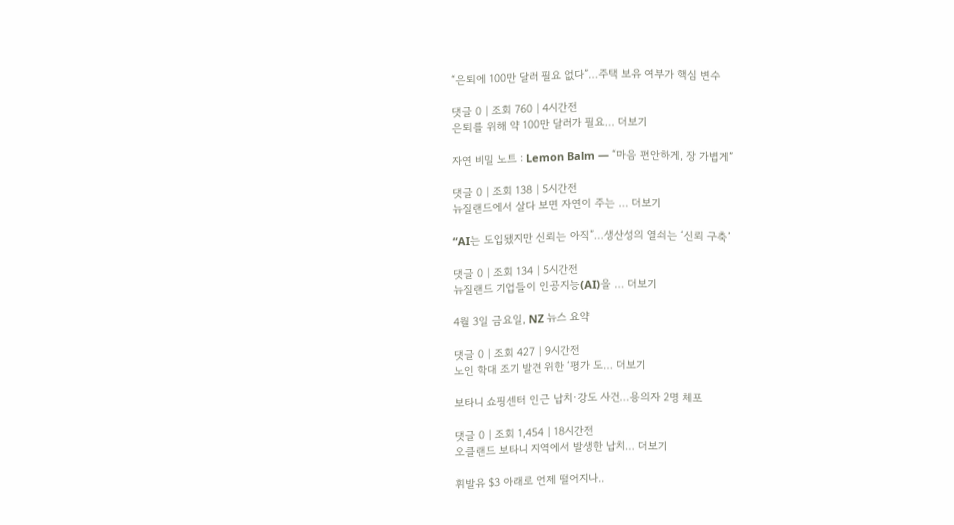“은퇴에 100만 달러 필요 없다”…주택 보유 여부가 핵심 변수

댓글 0 | 조회 760 | 4시간전
은퇴를 위해 약 100만 달러가 필요… 더보기

자연 비밀 노트 : Lemon Balm — “마음 편안하게, 장 가볍게”

댓글 0 | 조회 138 | 5시간전
뉴질랜드에서 살다 보면 자연이 주는 … 더보기

“AI는 도입됐지만 신뢰는 아직”…생산성의 열쇠는 ‘신뢰 구축’

댓글 0 | 조회 134 | 5시간전
뉴질랜드 기업들이 인공지능(AI)을 … 더보기

4월 3일 금요일, NZ 뉴스 요약

댓글 0 | 조회 427 | 9시간전
노인 학대 조기 발견 위한 ‘평가 도… 더보기

보타니 쇼핑센터 인근 납치·강도 사건…용의자 2명 체포

댓글 0 | 조회 1,454 | 18시간전
오클랜드 보타니 지역에서 발생한 납치… 더보기

휘발유 $3 아래로 언제 떨어지나..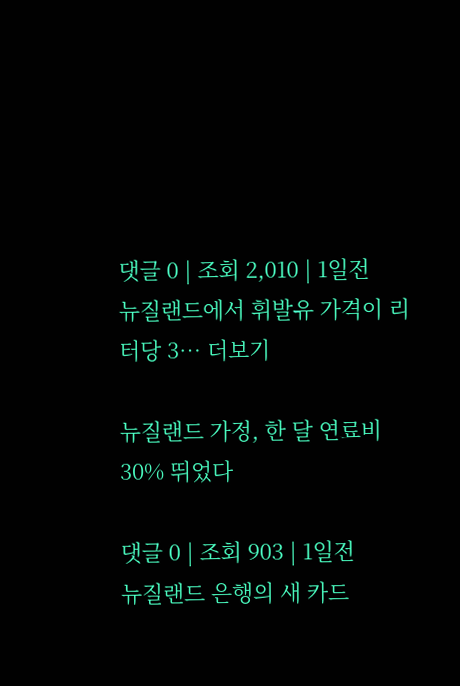댓글 0 | 조회 2,010 | 1일전
뉴질랜드에서 휘발유 가격이 리터당 3… 더보기

뉴질랜드 가정, 한 달 연료비 30% 뛰었다

댓글 0 | 조회 903 | 1일전
뉴질랜드 은행의 새 카드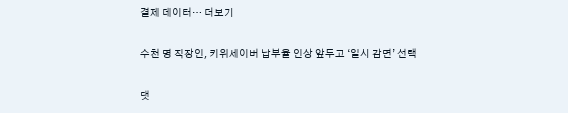결제 데이터… 더보기

수천 명 직장인, 키위세이버 납부율 인상 앞두고 ‘일시 감면’ 선택

댓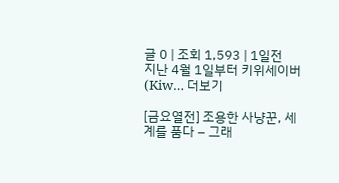글 0 | 조회 1,593 | 1일전
지난 4월 1일부터 키위세이버(Kiw… 더보기

[금요열전] 조용한 사냥꾼, 세계를 품다 – 그래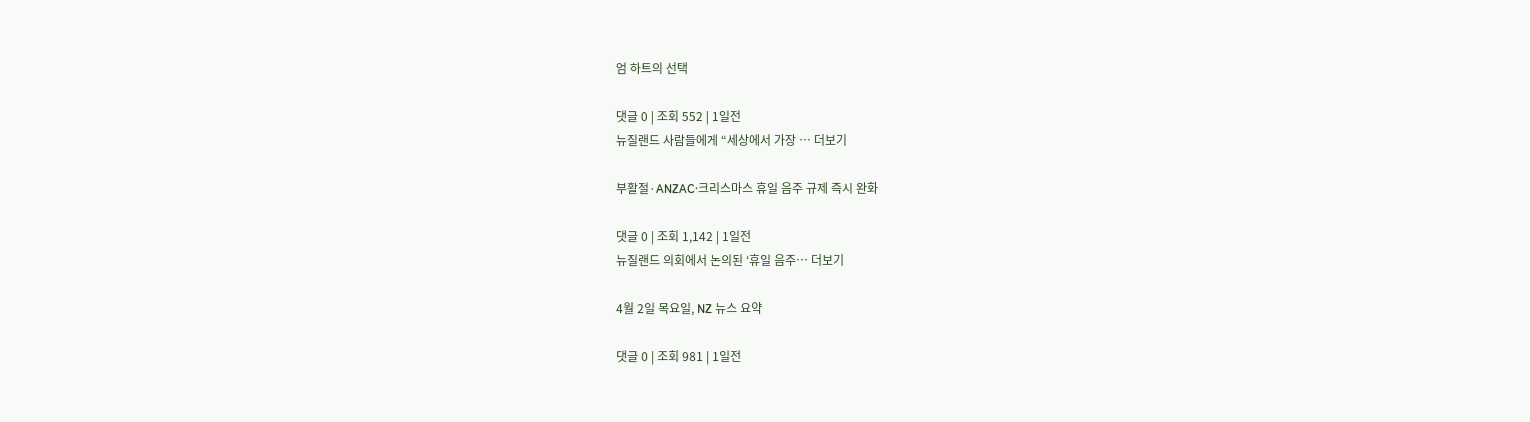엄 하트의 선택

댓글 0 | 조회 552 | 1일전
뉴질랜드 사람들에게 “세상에서 가장 … 더보기

부활절·ANZAC·크리스마스 휴일 음주 규제 즉시 완화

댓글 0 | 조회 1,142 | 1일전
뉴질랜드 의회에서 논의된 ‘휴일 음주… 더보기

4월 2일 목요일, NZ 뉴스 요약

댓글 0 | 조회 981 | 1일전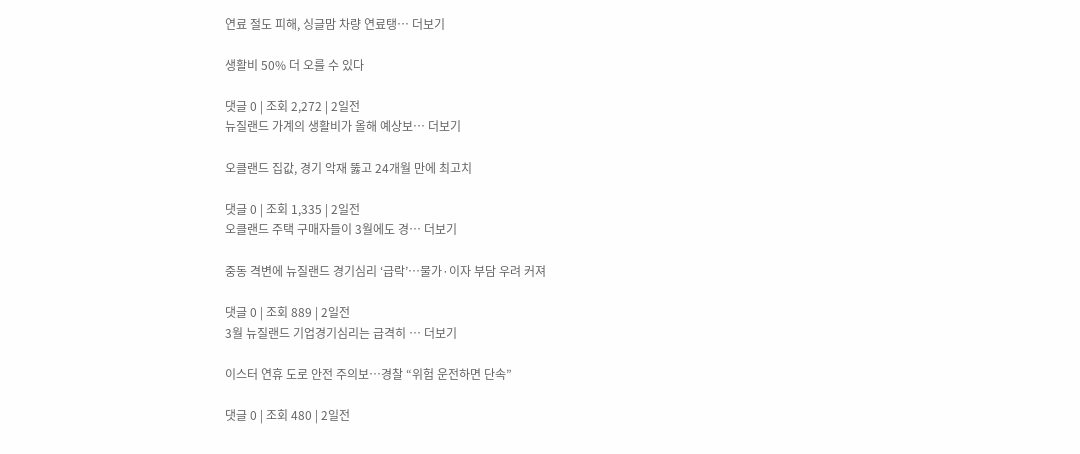연료 절도 피해, 싱글맘 차량 연료탱… 더보기

생활비 50% 더 오를 수 있다

댓글 0 | 조회 2,272 | 2일전
뉴질랜드 가계의 생활비가 올해 예상보… 더보기

오클랜드 집값, 경기 악재 뚫고 24개월 만에 최고치

댓글 0 | 조회 1,335 | 2일전
오클랜드 주택 구매자들이 3월에도 경… 더보기

중동 격변에 뉴질랜드 경기심리 ‘급락’…물가·이자 부담 우려 커져

댓글 0 | 조회 889 | 2일전
3월 뉴질랜드 기업경기심리는 급격히 … 더보기

이스터 연휴 도로 안전 주의보…경찰 “위험 운전하면 단속”

댓글 0 | 조회 480 | 2일전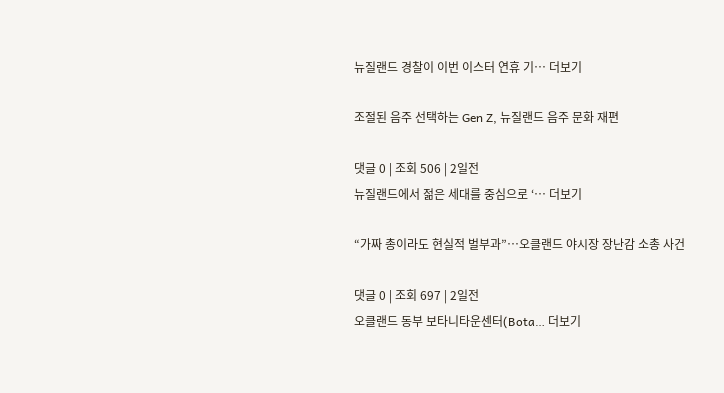뉴질랜드 경찰이 이번 이스터 연휴 기… 더보기

조절된 음주 선택하는 Gen Z, 뉴질랜드 음주 문화 재편

댓글 0 | 조회 506 | 2일전
뉴질랜드에서 젊은 세대를 중심으로 ‘… 더보기

“가짜 총이라도 현실적 벌부과”…오클랜드 야시장 장난감 소총 사건

댓글 0 | 조회 697 | 2일전
오클랜드 동부 보타니타운센터(Bota… 더보기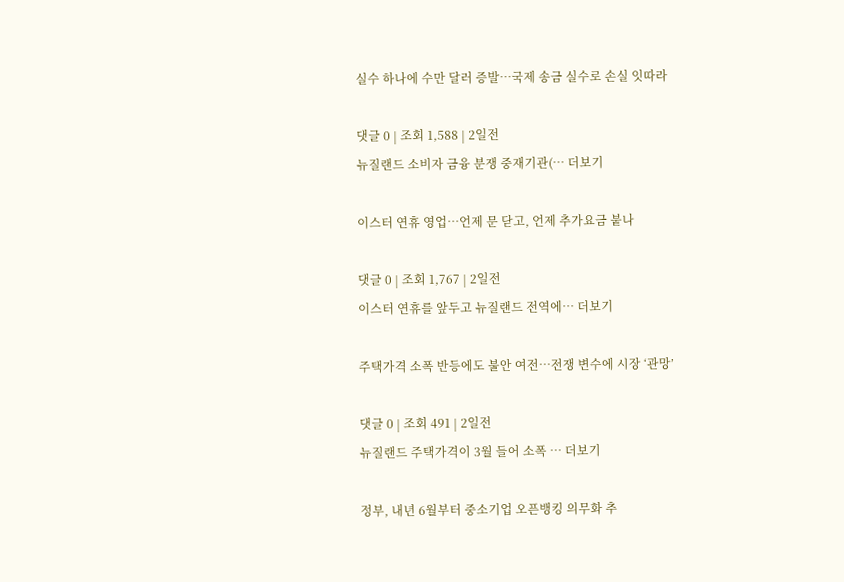실수 하나에 수만 달러 증발…국제 송금 실수로 손실 잇따라

댓글 0 | 조회 1,588 | 2일전
뉴질랜드 소비자 금융 분쟁 중재기관(… 더보기

이스터 연휴 영업…언제 문 닫고, 언제 추가요금 붙나

댓글 0 | 조회 1,767 | 2일전
이스터 연휴를 앞두고 뉴질랜드 전역에… 더보기

주택가격 소폭 반등에도 불안 여전…전쟁 변수에 시장 ‘관망’

댓글 0 | 조회 491 | 2일전
뉴질랜드 주택가격이 3월 들어 소폭 … 더보기

정부, 내년 6월부터 중소기업 오픈뱅킹 의무화 추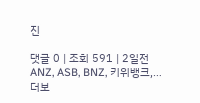진

댓글 0 | 조회 591 | 2일전
ANZ, ASB, BNZ, 키위뱅크,… 더보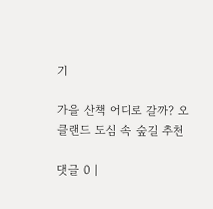기

가을 산책 어디로 갈까? 오클랜드 도심 속 숲길 추천

댓글 0 |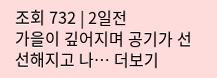조회 732 | 2일전
가을이 깊어지며 공기가 선선해지고 나… 더보기